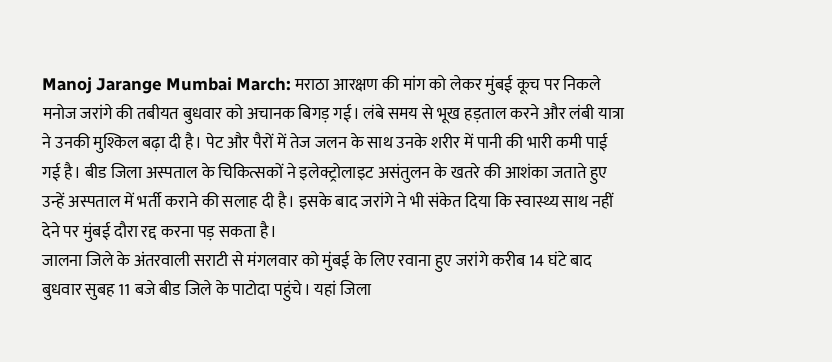Manoj Jarange Mumbai March: मराठा आरक्षण की मांग को लेकर मुंबई कूच पर निकले मनोज जरांगे की तबीयत बुधवार को अचानक बिगड़ गई। लंबे समय से भूख हड़ताल करने और लंबी यात्रा ने उनकी मुश्किल बढ़ा दी है। पेट और पैरों में तेज जलन के साथ उनके शरीर में पानी की भारी कमी पाई गई है। बीड जिला अस्पताल के चिकित्सकों ने इलेक्ट्रोलाइट असंतुलन के खतरे की आशंका जताते हुए उन्हें अस्पताल में भर्ती कराने की सलाह दी है। इसके बाद जरांगे ने भी संकेत दिया कि स्वास्थ्य साथ नहीं देने पर मुंबई दौरा रद्द करना पड़ सकता है।
जालना जिले के अंतरवाली सराटी से मंगलवार को मुंबई के लिए रवाना हुए जरांगे करीब 14 घंटे बाद बुधवार सुबह 11 बजे बीड जिले के पाटोदा पहुंचे। यहां जिला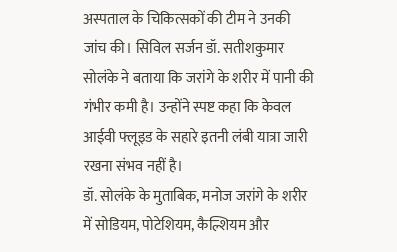अस्पताल के चिकित्सकों की टीम ने उनकी जांच की। सिविल सर्जन डॉ. सतीशकुमार सोलंके ने बताया कि जरांगे के शरीर में पानी की गंभीर कमी है। उन्होंने स्पष्ट कहा कि केवल आईवी फ्लूइड के सहारे इतनी लंबी यात्रा जारी रखना संभव नहीं है।
डॉ. सोलंके के मुताबिक, मनोज जरांगे के शरीर में सोडियम, पोटेशियम, कैल्शियम और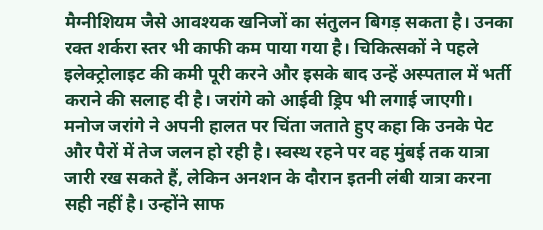मैग्नीशियम जैसे आवश्यक खनिजों का संतुलन बिगड़ सकता है। उनका रक्त शर्करा स्तर भी काफी कम पाया गया है। चिकित्सकों ने पहले इलेक्ट्रोलाइट की कमी पूरी करने और इसके बाद उन्हें अस्पताल में भर्ती कराने की सलाह दी है। जरांगे को आईवी ड्रिप भी लगाई जाएगी।
मनोज जरांगे ने अपनी हालत पर चिंता जताते हुए कहा कि उनके पेट और पैरों में तेज जलन हो रही है। स्वस्थ रहने पर वह मुंबई तक यात्रा जारी रख सकते हैं, लेकिन अनशन के दौरान इतनी लंबी यात्रा करना सही नहीं है। उन्होंने साफ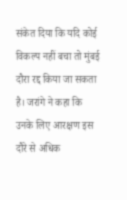संकेत दिया कि यदि कोई विकल्प नहीं बचा तो मुंबई दौरा रद्द किया जा सकता है। जरांगे ने कहा कि उनके लिए आरक्षण इस दौरे से अधिक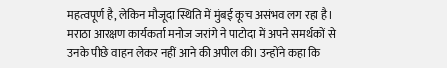महत्वपूर्ण है, लेकिन मौजूदा स्थिति में मुंबई कूच असंभव लग रहा है।
मराठा आरक्षण कार्यकर्ता मनोज जरांगे ने पाटोदा में अपने समर्थकों से उनके पीछे वाहन लेकर नहीं आने की अपील की। उन्होंने कहा कि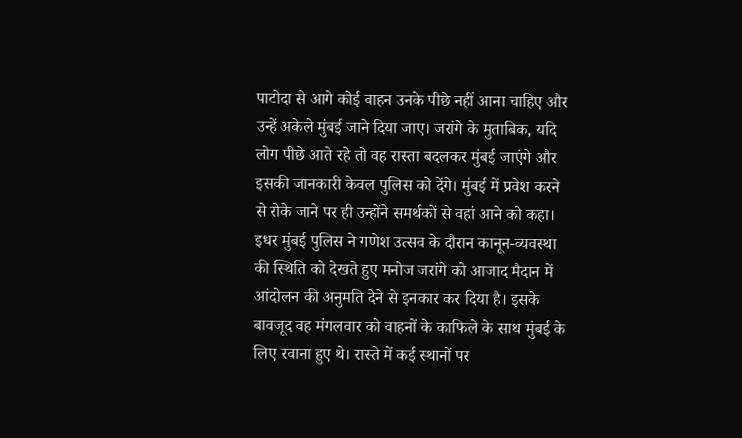पाटोदा से आगे कोई वाहन उनके पीछे नहीं आना चाहिए और उन्हें अकेले मुंबई जाने दिया जाए। जरांगे के मुताबिक, यदि लोग पीछे आते रहे तो वह रास्ता बदलकर मुंबई जाएंगे और इसकी जानकारी केवल पुलिस को देंगे। मुंबई में प्रवेश करने से रोके जाने पर ही उन्होंने समर्थकों से वहां आने को कहा।
इधर मुंबई पुलिस ने गणेश उत्सव के दौरान कानून-व्यवस्था की स्थिति को देखते हुए मनोज जरांगे को आजाद मैदान में आंदोलन की अनुमति देने से इनकार कर दिया है। इसके बावजूद वह मंगलवार को वाहनों के काफिले के साथ मुंबई के लिए रवाना हुए थे। रास्ते में कई स्थानों पर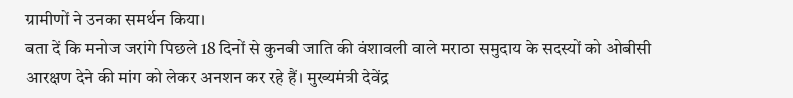ग्रामीणों ने उनका समर्थन किया।
बता दें कि मनोज जरांगे पिछले 18 दिनों से कुनबी जाति की वंशावली वाले मराठा समुदाय के सदस्यों को ओबीसी आरक्षण देने की मांग को लेकर अनशन कर रहे हैं। मुख्यमंत्री देवेंद्र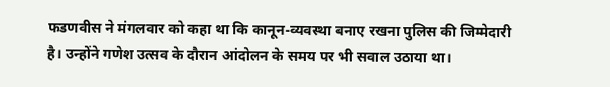फडणवीस ने मंगलवार को कहा था कि कानून-व्यवस्था बनाए रखना पुलिस की जिम्मेदारी है। उन्होंने गणेश उत्सव के दौरान आंदोलन के समय पर भी सवाल उठाया था।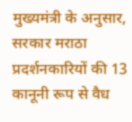मुख्यमंत्री के अनुसार, सरकार मराठा प्रदर्शनकारियों की 13 कानूनी रूप से वैध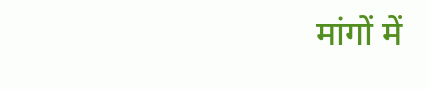मांगों में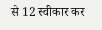से 12 स्वीकार कर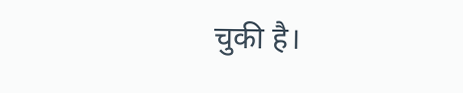चुकी है।